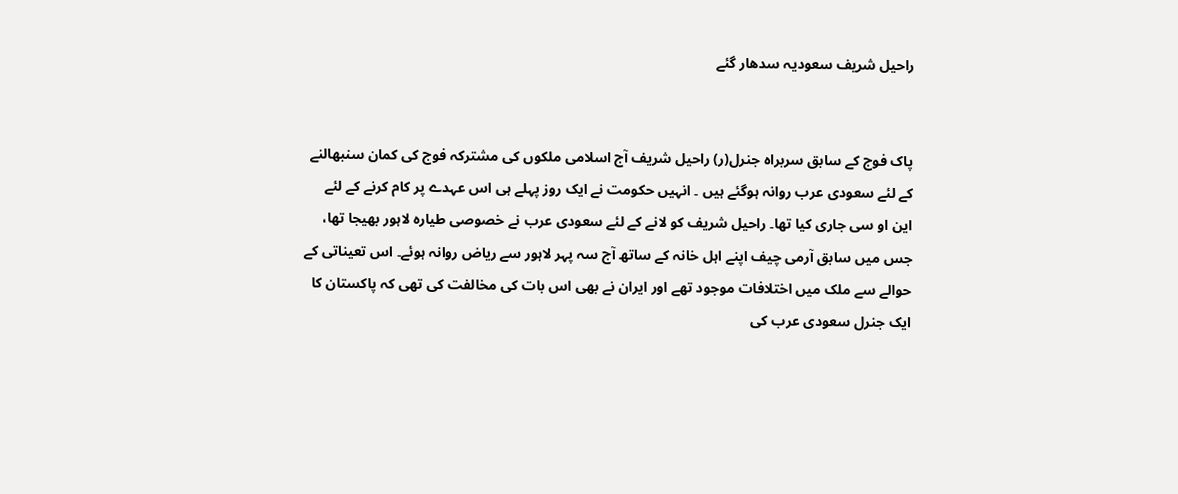راحیل شریف سعودیہ سدھار گئے


پاک فوج کے سابق سربراہ جنرل(ر) راحیل شریف آج اسلامی ملکوں کی مشترکہ فوج کی کمان سنبھالنے کے لئے سعودی عرب روانہ ہوگئے ہیں ۔ انہیں حکومت نے ایک روز پہلے ہی اس عہدے پر کام کرنے کے لئے این او سی جاری کیا تھا۔ راحیل شریف کو لانے کے لئے سعودی عرب نے خصوصی طیارہ لاہور بھیجا تھا، جس میں سابق آرمی چیف اپنے اہل خانہ کے ساتھ آج سہ پہر لاہور سے ریاض روانہ ہوئے۔ اس تعیناتی کے حوالے سے ملک میں اختلافات موجود تھے اور ایران نے بھی اس بات کی مخالفت کی تھی کہ پاکستان کا ایک جنرل سعودی عرب کی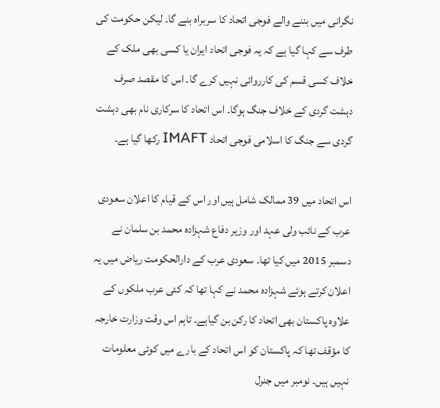نگرانی میں بننے والے فوجی اتحاد کا سربراہ بنے گا۔ لیکن حکومت کی طرف سے کہا گیا ہے کہ یہ فوجی اتحاد ایران یا کسی بھی ملک کے خلاف کسی قسم کی کارروائی نہیں کرے گا۔ اس کا مقصد صرف دہشت گردی کے خلاف جنگ ہوگا۔ اس اتحاد کا سرکاری نام بھی دہشت گردی سے جنگ کا اسلامی فوجی اتحاد IMAFT رکھا گیا ہے۔

اس اتحاد میں 39 ممالک شامل ہیں اور اس کے قیام کا اعلان سعودی عرب کے نائب ولی عہد اور وزیر دفاع شہزادہ محمد بن سلمان نے دسمبر 2015 میں کیا تھا۔ سعودی عرب کے دارالحکومت ریاض میں یہ اعلان کرتے ہوئے شہزادہ محمد نے کہا تھا کہ کئی عرب ملکوں کے علاوہ پاکستان بھی اتحاد کا رکن بن گیاہے۔ تاہم اس وقت وزارت خارجہ کا مؤقف تھا کہ پاکستان کو اس اتحاد کے بارے میں کوئی معلومات نہیں ہیں۔ نومبر میں جنرل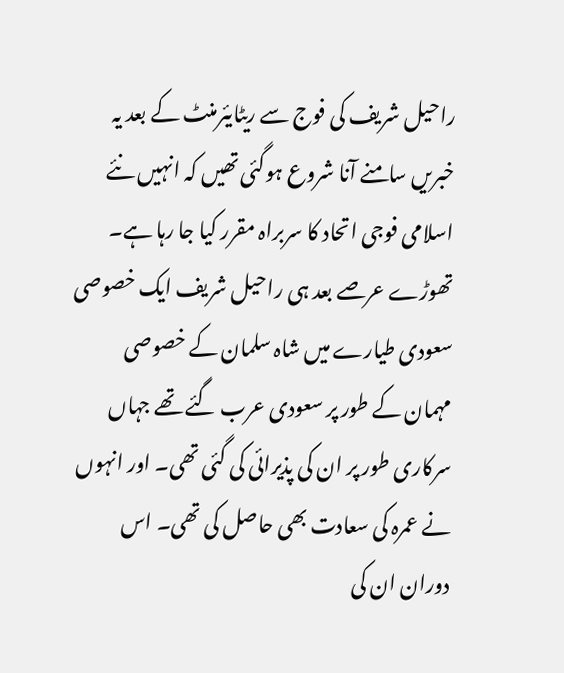راحیل شریف کی فوج سے ریٹایئرمنٹ کے بعد یہ خبریں سامنے آنا شروع ہوگئی تھیں کہ انہیں نئے اسلامی فوجی اتحاد کا سربراہ مقرر کیا جا رہا ہے۔ تھوڑے عرصے بعد ہی راحیل شریف ایک خصوصی سعودی طیارے میں شاہ سلمان کے خصوصی مہمان کے طور پر سعودی عرب گئے تھے جہاں سرکاری طور پر ان کی پذیرائی کی گئی تھی۔ اور انہوں نے عمرہ کی سعادت بھی حاصل کی تھی۔ اس دوران ان کی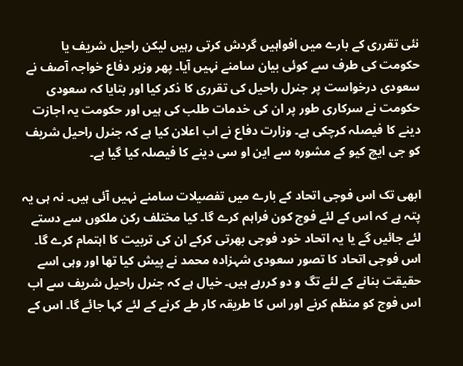نئی تقرری کے بارے میں افواہیں گردش کرتی رہیں لیکن راحیل شریف یا حکومت کی طرف سے کوئی بیان سامنے نہیں آیا۔ پھر وزیر دفاع خواجہ آصف نے سعودی درخواست پر جنرل راحیل کی تقرری کا ذکر کیا اور بتایا کہ سعودی حکومت نے سرکاری طور پر ان کی خدمات طلب کی ہیں اور حکومت یہ اجازت دینے کا فیصلہ کرچکی ہے۔ وزارت دفاع نے اب اعلان کیا ہے کہ جنرل راحیل شریف کو جی ایچ کیو کے مشورہ سے این او سی دینے کا فیصلہ کیا گیا ہے۔

ابھی تک اس فوجی اتحاد کے بارے میں تفصیلات سامنے نہیں آئی ہیں۔ نہ ہی یہ پتہ ہے کہ اس کے لئے فوج کون فراہم کرے گا۔ کیا مختلف رکن ملکوں سے دستے لئے جائیں گے یا یہ اتحاد خود فوجی بھرتی کرکے ان کی تربیت کا اہتمام کرے گا۔ اس فوجی اتحاد کا تصور سعودی شہزادہ محمد نے پیش کیا تھا اور وہی اسے حقیقت بنانے کے لئے تگ و دو کررہے ہیں۔ خیال ہے کہ جنرل راحیل شریف سے اب اس فوج کو منظم کرنے اور اس کا طریقہ کار طے کرنے کے لئے کہا جائے گا۔ اس کے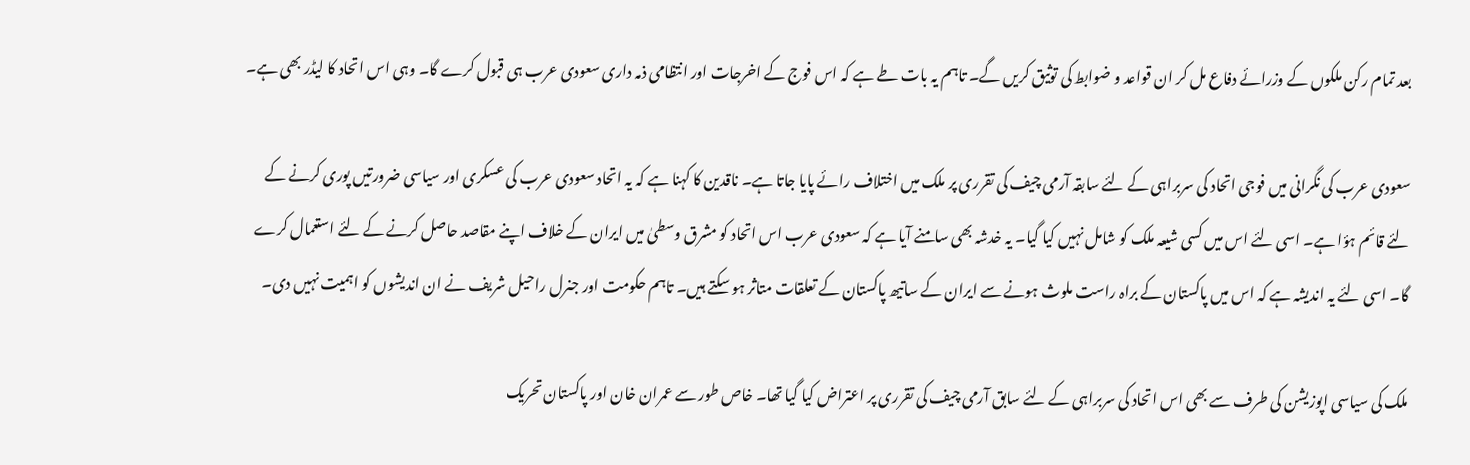بعد تمام رکن ملکوں کے وزرائے دفاع مل کر ان قواعد و ضوابط کی توثیق کریں گے۔ تاہم یہ بات طے ہے کہ اس فوج کے اخرجات اور انتظامی ذمہ داری سعودی عرب ہی قبول کرے گا۔ وہی اس اتحاد کا لیڈر بھی ہے۔

سعودی عرب کی نگرانی میں فوجی اتحاد کی سربراہی کے لئے سابقہ آرمی چیف کی تقرری پر ملک میں اختلاف رائے پایا جاتا ہے۔ ناقدین کا کہنا ہے کہ یہ اتحاد سعودی عرب کی عسکری اور سیاسی ضرورتیں پوری کرنے کے لئے قائم ہؤا ہے۔ اسی لئے اس میں کسی شیعہ ملک کو شامل نہیں کیا گیا۔ یہ خدشہ بھی سامنے آیا ہے کہ سعودی عرب اس اتحاد کو مشرق وسطیٰ میں ایران کے خلاف اپنے مقاصد حاصل کرنے کے لئے استعمال کرے گا۔ اسی لئے یہ اندیشہ ہے کہ اس میں پاکستان کے براہ راست ملوث ہونے سے ایران کے ساتیھ پاکستان کے تعلقات متاثر ہو سکتے ہیں۔ تاہم حکومت اور جنرل راحیل شریف نے ان اندیشوں کو اہمیت نہیں دی۔

ملک کی سیاسی اپوزیشن کی طرف سے بھی اس اتحاد کی سربراہی کے لئے سابق آرمی چیف کی تقرری پر اعتراض کیا گیا تھا۔ خاص طور سے عمران خان اور پاکستان تحریک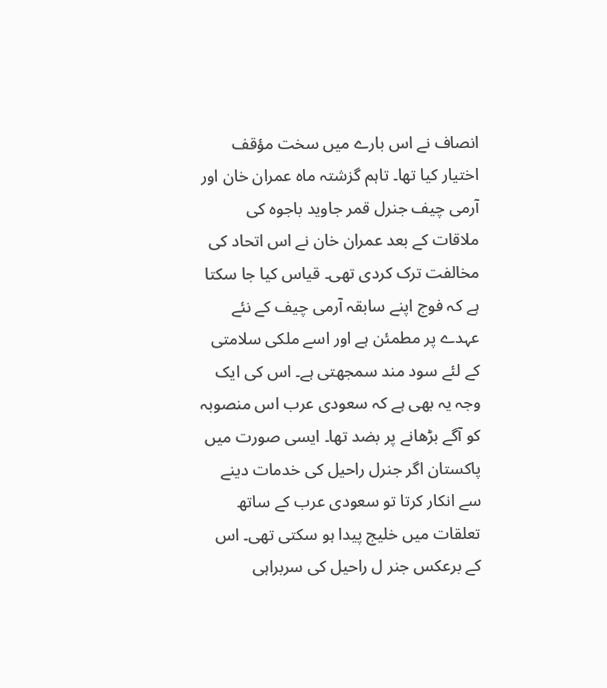انصاف نے اس بارے میں سخت مؤقف اختیار کیا تھا۔ تاہم گزشتہ ماہ عمران خان اور آرمی چیف جنرل قمر جاوید باجوہ کی ملاقات کے بعد عمران خان نے اس اتحاد کی مخالفت ترک کردی تھی۔ قیاس کیا جا سکتا ہے کہ فوج اپنے سابقہ آرمی چیف کے نئے عہدے پر مطمئن ہے اور اسے ملکی سلامتی کے لئے سود مند سمجھتی ہے۔ اس کی ایک وجہ یہ بھی ہے کہ سعودی عرب اس منصوبہ کو آگے بڑھانے پر بضد تھا۔ ایسی صورت میں پاکستان اگر جنرل راحیل کی خدمات دینے سے انکار کرتا تو سعودی عرب کے ساتھ تعلقات میں خلیج پیدا ہو سکتی تھی۔ اس کے برعکس جنر ل راحیل کی سربراہی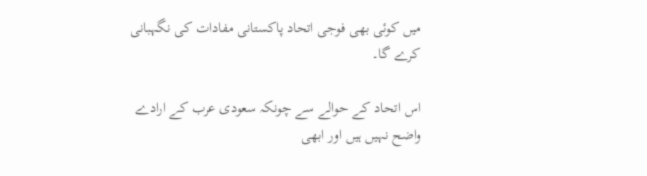میں کوئی بھی فوجی اتحاد پاکستانی مفادات کی نگہبانی کرے گا۔

اس اتحاد کے حوالے سے چونکہ سعودی عرب کے ارادے واضح نہیں ہیں اور ابھی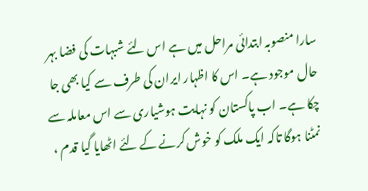سارا منصوبہ ابتدائی مراحل میں ہے اس لئے شبہات کی فضا بہر حال موجود ہے۔ اس کا اظہار ایران کی طرف سے کیا بھی جا چکا ہے۔ اب پاکستان کو نہایت ہوشیاری سے اس معاملہ سے نمٹنا ہوگا تاکہ ایک ملک کو خوش کرنے کے لئے اٹھایا گیا قدم ،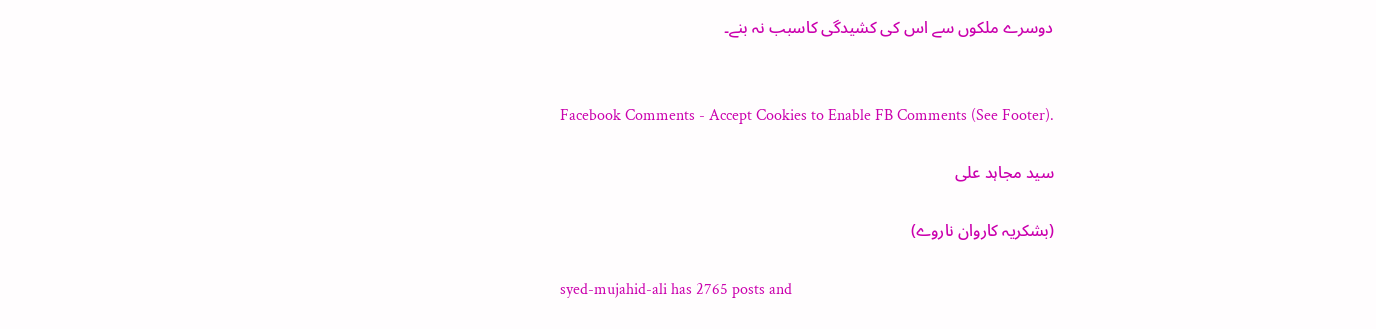دوسرے ملکوں سے اس کی کشیدگی کاسبب نہ بنے۔


Facebook Comments - Accept Cookies to Enable FB Comments (See Footer).

سید مجاہد علی

(بشکریہ کاروان ناروے)

syed-mujahid-ali has 2765 posts and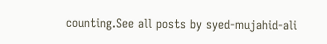counting.See all posts by syed-mujahid-ali